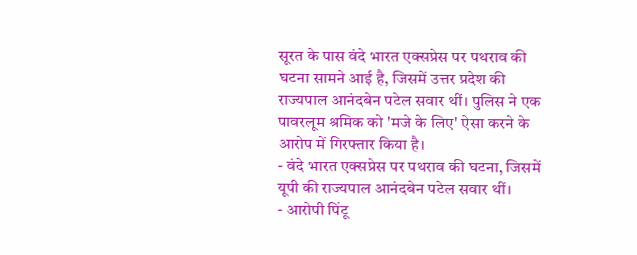सूरत के पास वंदे भारत एक्सप्रेस पर पथराव की घटना सामने आई है, जिसमें उत्तर प्रदेश की राज्यपाल आनंदबेन पटेल सवार थीं। पुलिस ने एक पावरलूम श्रमिक को 'मजे के लिए' ऐसा करने के आरोप में गिरफ्तार किया है।
- वंदे भारत एक्सप्रेस पर पथराव की घटना, जिसमें यूपी की राज्यपाल आनंदबेन पटेल सवार थीं।
- आरोपी पिंटू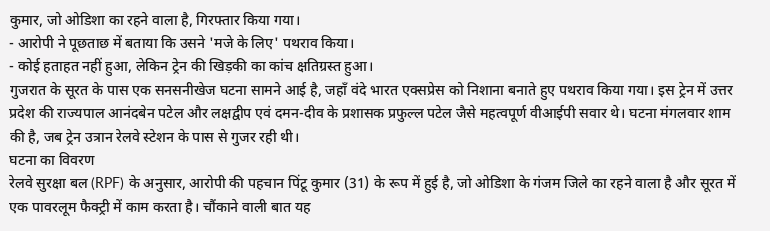कुमार, जो ओडिशा का रहने वाला है, गिरफ्तार किया गया।
- आरोपी ने पूछताछ में बताया कि उसने 'मजे के लिए' पथराव किया।
- कोई हताहत नहीं हुआ, लेकिन ट्रेन की खिड़की का कांच क्षतिग्रस्त हुआ।
गुजरात के सूरत के पास एक सनसनीखेज घटना सामने आई है, जहाँ वंदे भारत एक्सप्रेस को निशाना बनाते हुए पथराव किया गया। इस ट्रेन में उत्तर प्रदेश की राज्यपाल आनंदबेन पटेल और लक्षद्वीप एवं दमन-दीव के प्रशासक प्रफुल्ल पटेल जैसे महत्वपूर्ण वीआईपी सवार थे। घटना मंगलवार शाम की है, जब ट्रेन उत्रान रेलवे स्टेशन के पास से गुजर रही थी।
घटना का विवरण
रेलवे सुरक्षा बल (RPF) के अनुसार, आरोपी की पहचान पिंटू कुमार (31) के रूप में हुई है, जो ओडिशा के गंजम जिले का रहने वाला है और सूरत में एक पावरलूम फैक्ट्री में काम करता है। चौंकाने वाली बात यह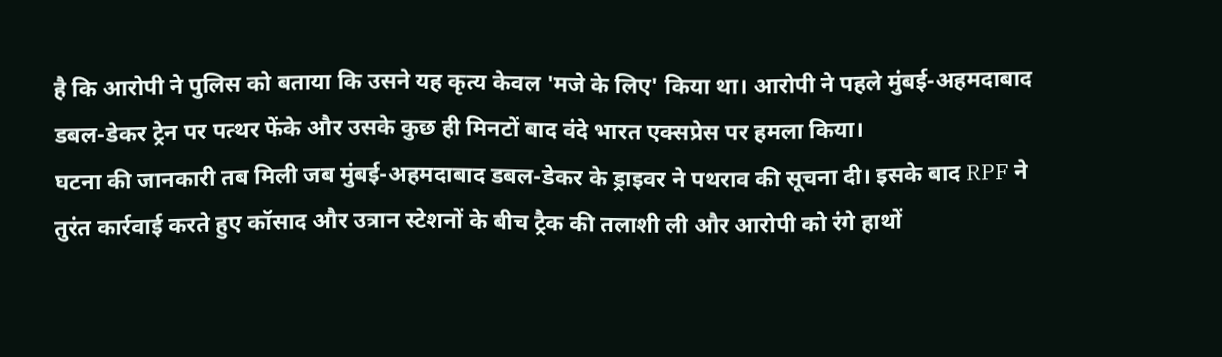है कि आरोपी ने पुलिस को बताया कि उसने यह कृत्य केवल 'मजे के लिए' किया था। आरोपी ने पहले मुंबई-अहमदाबाद डबल-डेकर ट्रेन पर पत्थर फेंके और उसके कुछ ही मिनटों बाद वंदे भारत एक्सप्रेस पर हमला किया।
घटना की जानकारी तब मिली जब मुंबई-अहमदाबाद डबल-डेकर के ड्राइवर ने पथराव की सूचना दी। इसके बाद RPF ने तुरंत कार्रवाई करते हुए कॉसाद और उत्रान स्टेशनों के बीच ट्रैक की तलाशी ली और आरोपी को रंगे हाथों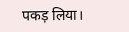पकड़ लिया।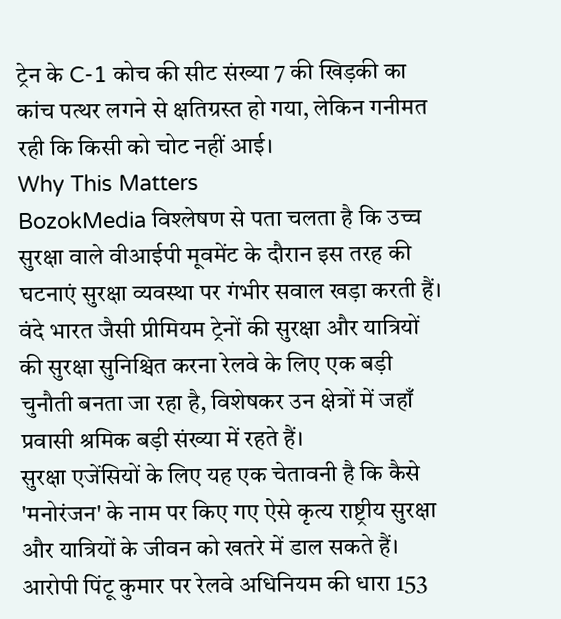ट्रेन के C-1 कोच की सीट संख्या 7 की खिड़की का कांच पत्थर लगने से क्षतिग्रस्त हो गया, लेकिन गनीमत रही कि किसी को चोट नहीं आई।
Why This Matters
BozokMedia विश्लेषण से पता चलता है कि उच्च सुरक्षा वाले वीआईपी मूवमेंट के दौरान इस तरह की घटनाएं सुरक्षा व्यवस्था पर गंभीर सवाल खड़ा करती हैं। वंदे भारत जैसी प्रीमियम ट्रेनों की सुरक्षा और यात्रियों की सुरक्षा सुनिश्चित करना रेलवे के लिए एक बड़ी चुनौती बनता जा रहा है, विशेषकर उन क्षेत्रों में जहाँ प्रवासी श्रमिक बड़ी संख्या में रहते हैं।
सुरक्षा एजेंसियों के लिए यह एक चेतावनी है कि कैसे 'मनोरंजन' के नाम पर किए गए ऐसे कृत्य राष्ट्रीय सुरक्षा और यात्रियों के जीवन को खतरे में डाल सकते हैं।
आरोपी पिंटू कुमार पर रेलवे अधिनियम की धारा 153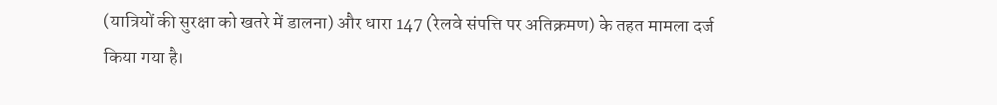(यात्रियों की सुरक्षा को खतरे में डालना) और धारा 147 (रेलवे संपत्ति पर अतिक्रमण) के तहत मामला दर्ज किया गया है।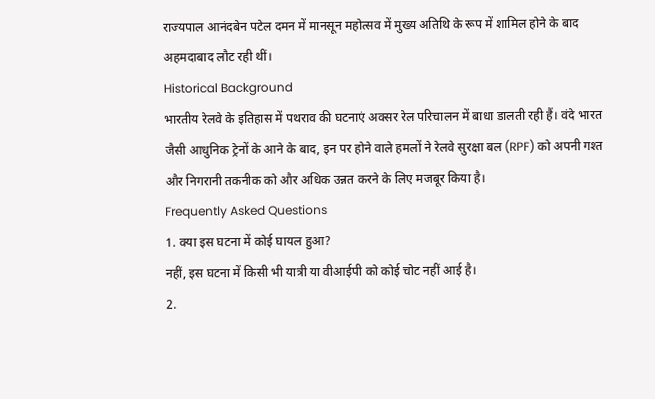राज्यपाल आनंदबेन पटेल दमन में मानसून महोत्सव में मुख्य अतिथि के रूप में शामिल होने के बाद अहमदाबाद लौट रही थीं।
Historical Background
भारतीय रेलवे के इतिहास में पथराव की घटनाएं अक्सर रेल परिचालन में बाधा डालती रही हैं। वंदे भारत जैसी आधुनिक ट्रेनों के आने के बाद, इन पर होने वाले हमलों ने रेलवे सुरक्षा बल (RPF) को अपनी गश्त और निगरानी तकनीक को और अधिक उन्नत करने के लिए मजबूर किया है।
Frequently Asked Questions
1. क्या इस घटना में कोई घायल हुआ?
नहीं, इस घटना में किसी भी यात्री या वीआईपी को कोई चोट नहीं आई है।
2.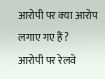आरोपी पर क्या आरोप लगाए गए हैं?
आरोपी पर रेलवे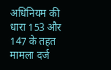अधिनियम की धारा 153 और 147 के तहत मामला दर्ज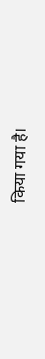किया गया है।